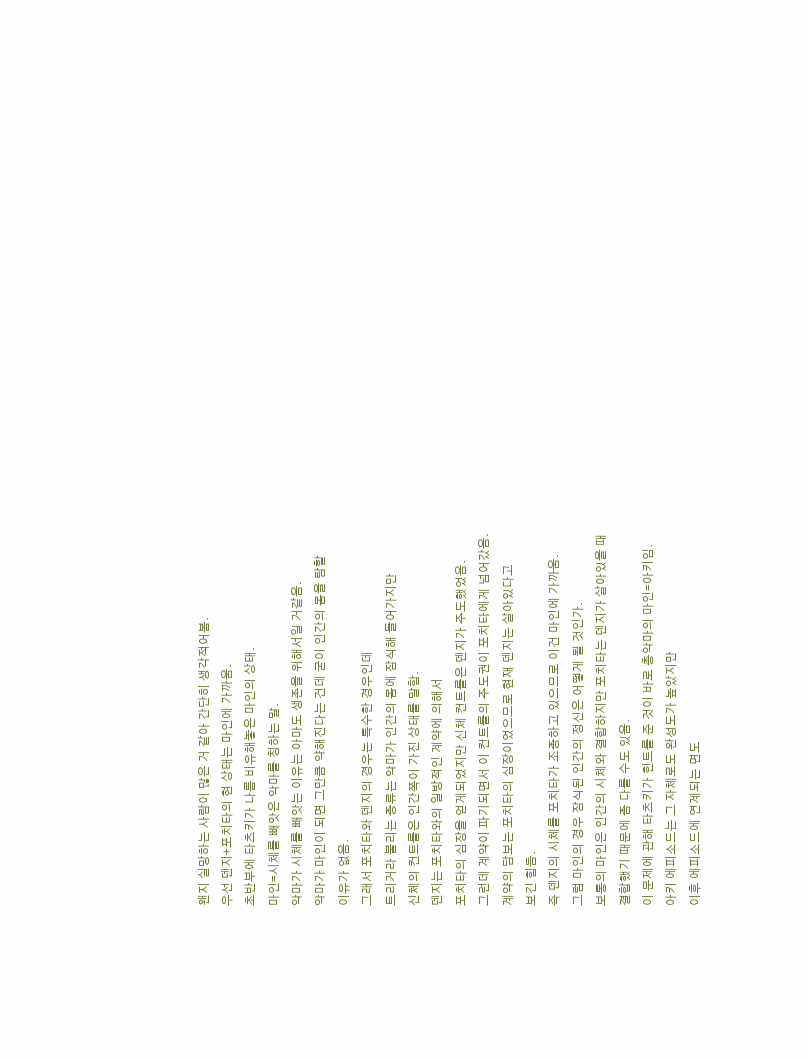왠지 실망하는 사람이 많은 거 같아 간단히 생각적어봄.
우선 덴지+포치타의 현 상태는 마인에 가까움.
초반부에 타츠키가 나름 비유해놓은 마인의 상태.
마인=시체를 빼앗은 악마를 칭하는 말.
악마가 시체를 빼앗는 이유는 아마도 생존을 위해서일 거같음.
악마가 마인이 되면 그만큼 약해진다는 건데 굳이 인간의 몸을 탐할
이유가 없음.
그래서 포치타와 덴지의 경우는 특수한 경우인데
트리거라 불리는 종류는 악마가 인간의 몸에 잠식해 들어가지만
신체의 컨트롤은 인간쪽이 가진 상태를 말함.
덴지는 포치타와의 일방적인 계약에 의해서
포치타의 심장을 얻게되었지만 신체 컨트롤은 덴지가 주도했었음.
그런데 계약이 파기되면서 이 컨트롤의 주도권이 포치타에게 넘어갔음.
계약의 담보는 포치타의 심장이었으므로 현재 덴지는 살아있다고
보긴 힘듬.
즉 덴지의 시체를 포치타가 조종하고 있으므로 이건 마인에 가까움.
그럼 마인의 경우 잠식된 인간의 정신은 어떻게 될 것인가.
보통의 마인은 인간의 시체와 결합하지만 포치타는 덴지가 살아있을 때
결합했기 때문에 좀 다를 수도 있음.
이 문제에 관해 타츠키가 힌트를 준 것이 바로 총악마의 마인=아키임.
아키 에피소드는 그 자체로도 완성도가 높았지만
이후 에피소드에 연계되는 면도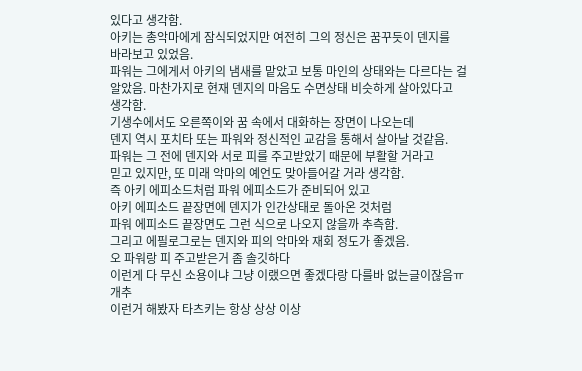있다고 생각함.
아키는 총악마에게 잠식되었지만 여전히 그의 정신은 꿈꾸듯이 덴지를
바라보고 있었음.
파워는 그에게서 아키의 냄새를 맡았고 보통 마인의 상태와는 다르다는 걸
알았음. 마찬가지로 현재 덴지의 마음도 수면상태 비슷하게 살아있다고
생각함.
기생수에서도 오른쪽이와 꿈 속에서 대화하는 장면이 나오는데
덴지 역시 포치타 또는 파워와 정신적인 교감을 통해서 살아날 것같음.
파워는 그 전에 덴지와 서로 피를 주고받았기 때문에 부활할 거라고
믿고 있지만, 또 미래 악마의 예언도 맞아들어갈 거라 생각함.
즉 아키 에피소드처럼 파워 에피소드가 준비되어 있고
아키 에피소드 끝장면에 덴지가 인간상태로 돌아온 것처럼
파워 에피소드 끝장면도 그런 식으로 나오지 않을까 추측함.
그리고 에필로그로는 덴지와 피의 악마와 재회 정도가 좋겠음.
오 파워랑 피 주고받은거 좀 솔깃하다
이런게 다 무신 소용이냐 그냥 이랬으면 좋겠다랑 다를바 없는글이잖음ㅠ
개추
이런거 해봤자 타츠키는 항상 상상 이상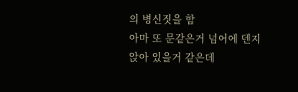의 병신짓을 함
아마 또 문같은거 넘어에 덴지 앉아 있을거 같은데